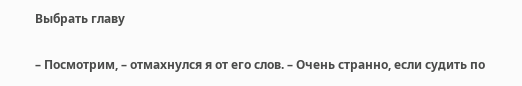Выбрать главу

– Посмотрим, – отмахнулся я от его слов. – Очень странно, если судить по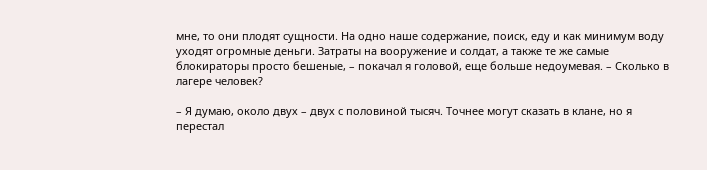мне, то они плодят сущности. На одно наше содержание, поиск, еду и как минимум воду уходят огромные деньги. Затраты на вооружение и солдат, а также те же самые блокираторы просто бешеные, – покачал я головой, еще больше недоумевая. – Сколько в лагере человек?

– Я думаю, около двух – двух с половиной тысяч. Точнее могут сказать в клане, но я перестал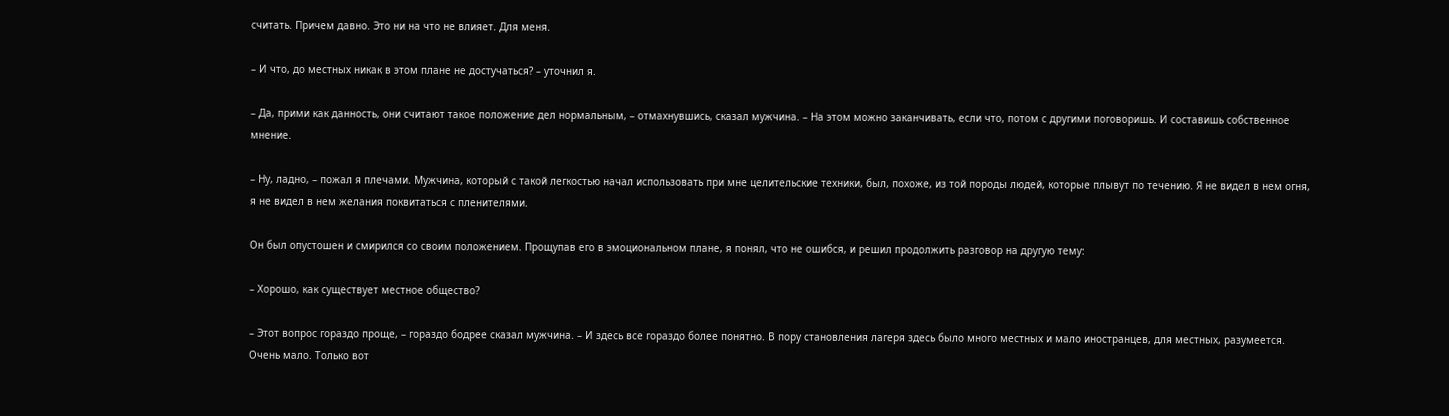считать. Причем давно. Это ни на что не влияет. Для меня.

– И что, до местных никак в этом плане не достучаться? – уточнил я.

– Да, прими как данность, они считают такое положение дел нормальным, – отмахнувшись, сказал мужчина. – На этом можно заканчивать, если что, потом с другими поговоришь. И составишь собственное мнение.

– Ну, ладно, – пожал я плечами. Мужчина, который с такой легкостью начал использовать при мне целительские техники, был, похоже, из той породы людей, которые плывут по течению. Я не видел в нем огня, я не видел в нем желания поквитаться с пленителями.

Он был опустошен и смирился со своим положением. Прощупав его в эмоциональном плане, я понял, что не ошибся, и решил продолжить разговор на другую тему:

– Хорошо, как существует местное общество?

– Этот вопрос гораздо проще, – гораздо бодрее сказал мужчина. – И здесь все гораздо более понятно. В пору становления лагеря здесь было много местных и мало иностранцев, для местных, разумеется. Очень мало. Только вот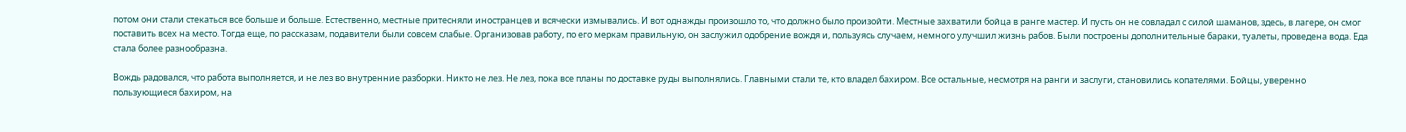потом они стали стекаться все больше и больше. Естественно, местные притесняли иностранцев и всячески измывались. И вот однажды произошло то, что должно было произойти. Местные захватили бойца в ранге мастер. И пусть он не совладал с силой шаманов, здесь, в лагере, он смог поставить всех на место. Тогда еще, по рассказам, подавители были совсем слабые. Организовав работу, по его меркам правильную, он заслужил одобрение вождя и, пользуясь случаем, немного улучшил жизнь рабов. Были построены дополнительные бараки, туалеты, проведена вода. Еда стала более разнообразна.

Вождь радовался, что работа выполняется, и не лез во внутренние разборки. Никто не лез. Не лез, пока все планы по доставке руды выполнялись. Главными стали те, кто владел бахиром. Все остальные, несмотря на ранги и заслуги, становились копателями. Бойцы, уверенно пользующиеся бахиром, на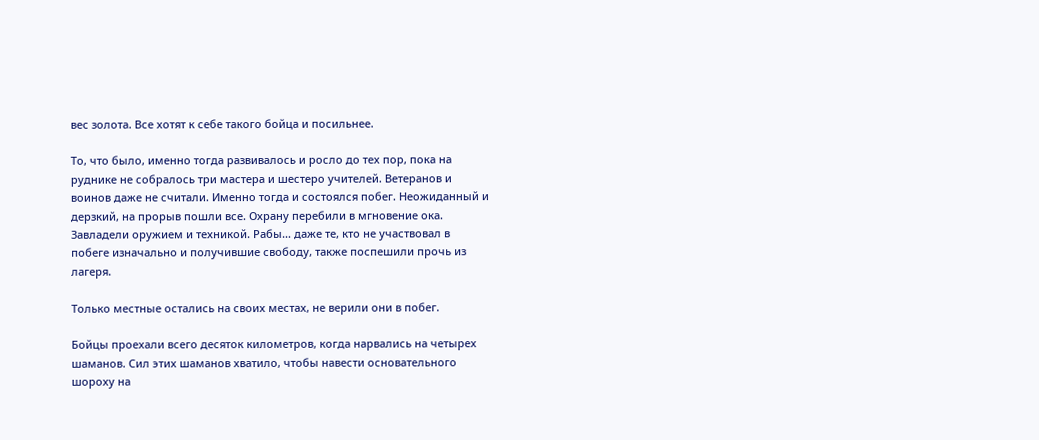вес золота. Все хотят к себе такого бойца и посильнее.

То, что было, именно тогда развивалось и росло до тех пор, пока на руднике не собралось три мастера и шестеро учителей. Ветеранов и воинов даже не считали. Именно тогда и состоялся побег. Неожиданный и дерзкий, на прорыв пошли все. Охрану перебили в мгновение ока. Завладели оружием и техникой. Рабы… даже те, кто не участвовал в побеге изначально и получившие свободу, также поспешили прочь из лагеря.

Только местные остались на своих местах, не верили они в побег.

Бойцы проехали всего десяток километров, когда нарвались на четырех шаманов. Сил этих шаманов хватило, чтобы навести основательного шороху на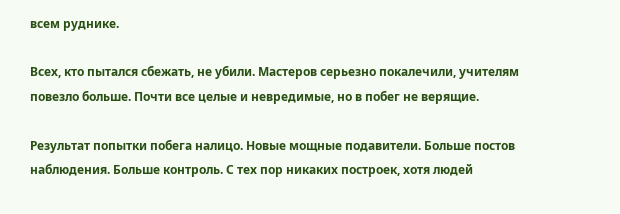всем руднике.

Всех, кто пытался сбежать, не убили. Мастеров серьезно покалечили, учителям повезло больше. Почти все целые и невредимые, но в побег не верящие.

Результат попытки побега налицо. Новые мощные подавители. Больше постов наблюдения. Больше контроль. С тех пор никаких построек, хотя людей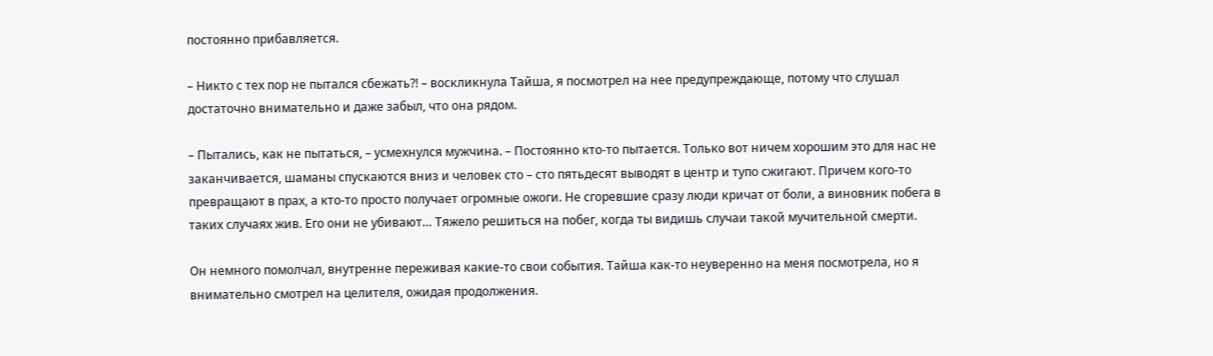постоянно прибавляется.

– Никто с тех пор не пытался сбежать?! – воскликнула Тайша, я посмотрел на нее предупреждающе, потому что слушал достаточно внимательно и даже забыл, что она рядом.

– Пытались, как не пытаться, – усмехнулся мужчина. – Постоянно кто-то пытается. Только вот ничем хорошим это для нас не заканчивается, шаманы спускаются вниз и человек сто – сто пятьдесят выводят в центр и тупо сжигают. Причем кого-то превращают в прах, а кто-то просто получает огромные ожоги. Не сгоревшие сразу люди кричат от боли, а виновник побега в таких случаях жив. Его они не убивают… Тяжело решиться на побег, когда ты видишь случаи такой мучительной смерти.

Он немного помолчал, внутренне переживая какие-то свои события. Тайша как-то неуверенно на меня посмотрела, но я внимательно смотрел на целителя, ожидая продолжения.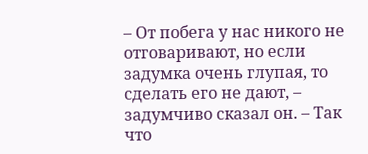– От побега у нас никого не отговаривают, но если задумка очень глупая, то сделать его не дают, – задумчиво сказал он. – Так что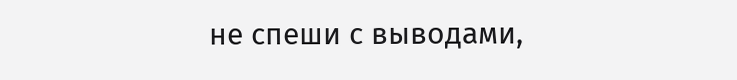не спеши с выводами,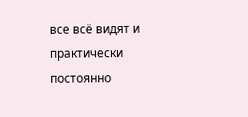все всё видят и практически постоянно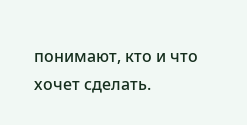понимают, кто и что хочет сделать.